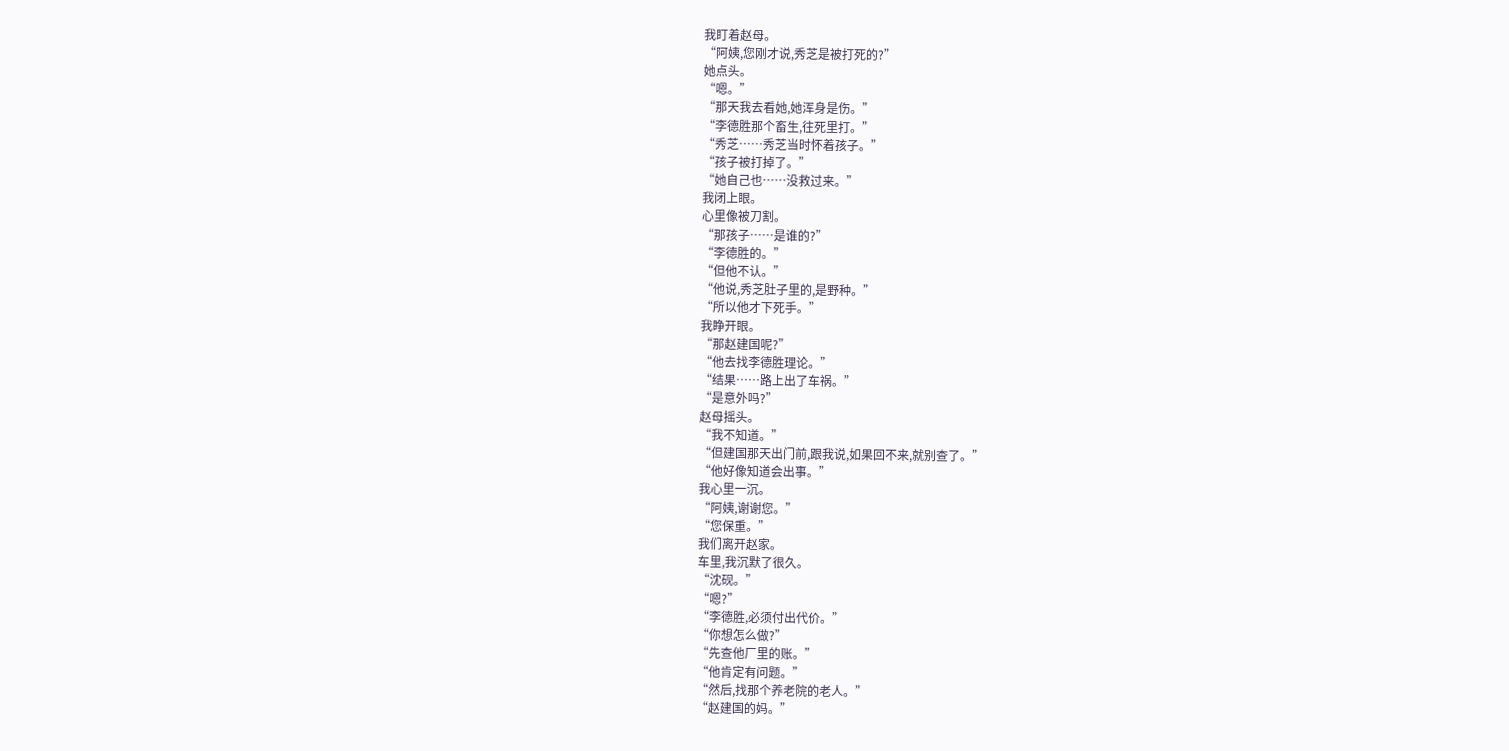我盯着赵母。
“阿姨,您刚才说,秀芝是被打死的?”
她点头。
“嗯。”
“那天我去看她,她浑身是伤。”
“李德胜那个畜生,往死里打。”
“秀芝……秀芝当时怀着孩子。”
“孩子被打掉了。”
“她自己也……没救过来。”
我闭上眼。
心里像被刀割。
“那孩子……是谁的?”
“李德胜的。”
“但他不认。”
“他说,秀芝肚子里的,是野种。”
“所以他才下死手。”
我睁开眼。
“那赵建国呢?”
“他去找李德胜理论。”
“结果……路上出了车祸。”
“是意外吗?”
赵母摇头。
“我不知道。”
“但建国那天出门前,跟我说,如果回不来,就别查了。”
“他好像知道会出事。”
我心里一沉。
“阿姨,谢谢您。”
“您保重。”
我们离开赵家。
车里,我沉默了很久。
“沈砚。”
“嗯?”
“李德胜,必须付出代价。”
“你想怎么做?”
“先查他厂里的账。”
“他肯定有问题。”
“然后,找那个养老院的老人。”
“赵建国的妈。”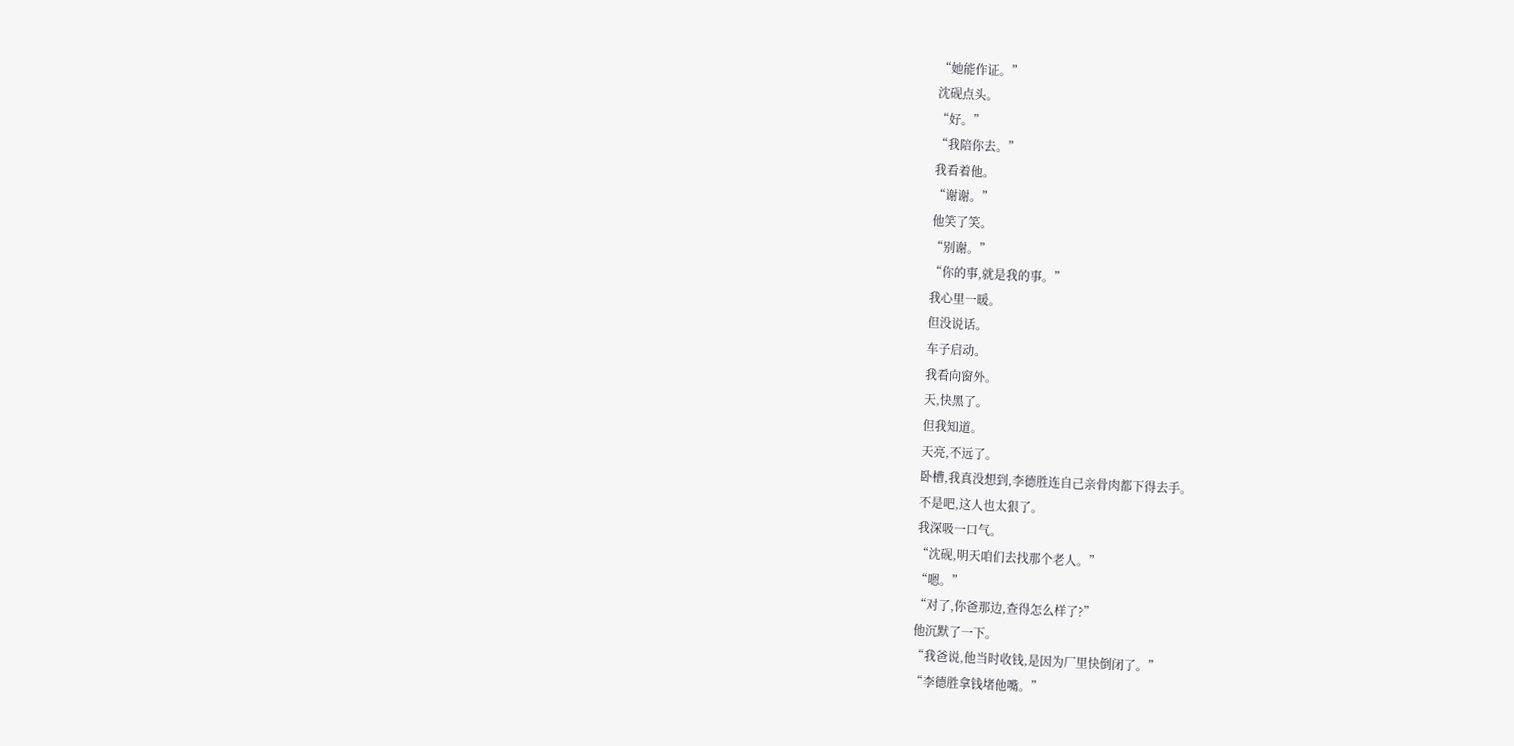“她能作证。”
沈砚点头。
“好。”
“我陪你去。”
我看着他。
“谢谢。”
他笑了笑。
“别谢。”
“你的事,就是我的事。”
我心里一暖。
但没说话。
车子启动。
我看向窗外。
天,快黑了。
但我知道。
天亮,不远了。
卧槽,我真没想到,李德胜连自己亲骨肉都下得去手。
不是吧,这人也太狠了。
我深吸一口气。
“沈砚,明天咱们去找那个老人。”
“嗯。”
“对了,你爸那边,查得怎么样了?”
他沉默了一下。
“我爸说,他当时收钱,是因为厂里快倒闭了。”
“李德胜拿钱堵他嘴。”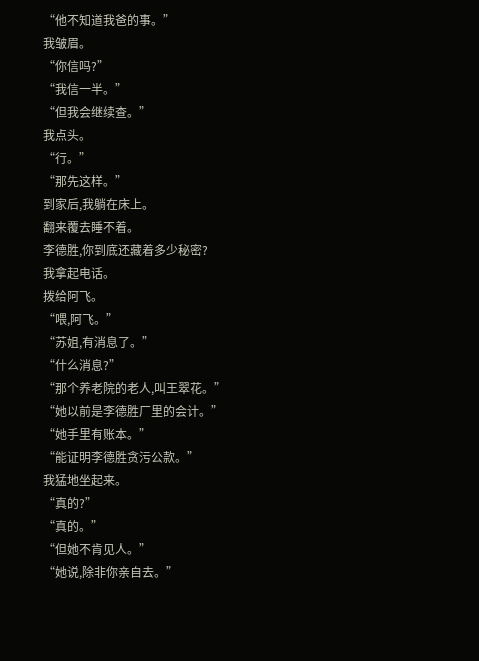“他不知道我爸的事。”
我皱眉。
“你信吗?”
“我信一半。”
“但我会继续查。”
我点头。
“行。”
“那先这样。”
到家后,我躺在床上。
翻来覆去睡不着。
李德胜,你到底还藏着多少秘密?
我拿起电话。
拨给阿飞。
“喂,阿飞。”
“苏姐,有消息了。”
“什么消息?”
“那个养老院的老人,叫王翠花。”
“她以前是李德胜厂里的会计。”
“她手里有账本。”
“能证明李德胜贪污公款。”
我猛地坐起来。
“真的?”
“真的。”
“但她不肯见人。”
“她说,除非你亲自去。”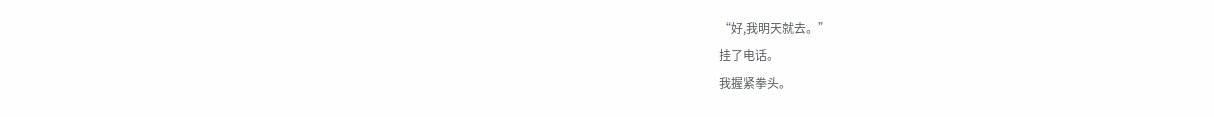“好,我明天就去。”
挂了电话。
我握紧拳头。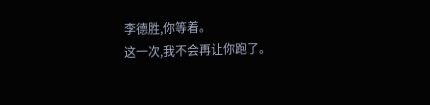李德胜,你等着。
这一次,我不会再让你跑了。